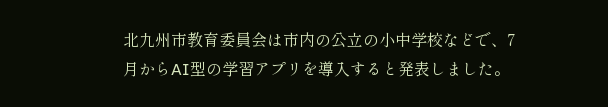北九州市教育委員会は市内の公立の小中学校などで、7月からAI型の学習アプリを導入すると発表しました。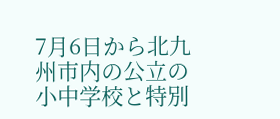7月6日から北九州市内の公立の小中学校と特別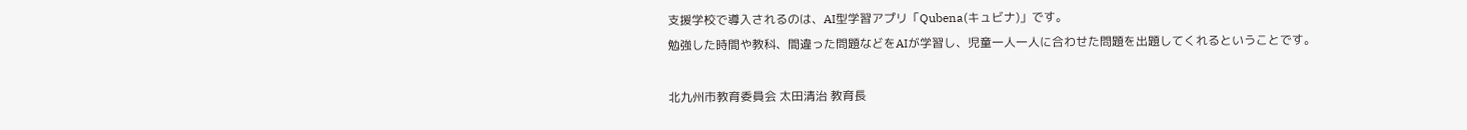支援学校で導入されるのは、AI型学習アプリ「Qubena(キュビナ)」です。
勉強した時間や教科、間違った問題などをAIが学習し、児童一人一人に合わせた問題を出題してくれるということです。

北九州市教育委員会 太田清治 教育長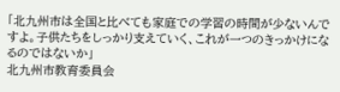「北九州市は全国と比べても家庭での学習の時間が少ないんですよ。子供たちをしっかり支えていく、これが一つのきっかけになるのではないか」
北九州市教育委員会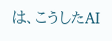は、こうしたAI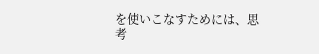を使いこなすためには、思考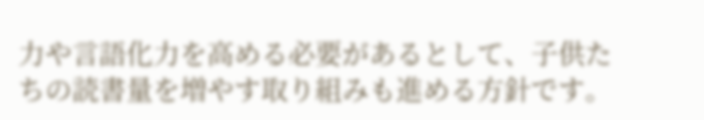力や言語化力を高める必要があるとして、子供たちの読書量を増やす取り組みも進める方針です。